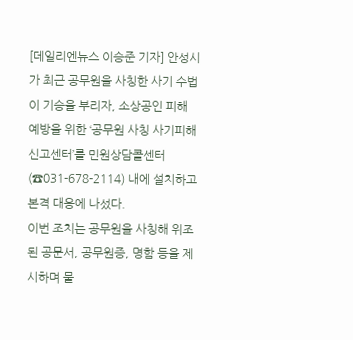[데일리엔뉴스 이승준 기자] 안성시가 최근 공무원을 사칭한 사기 수법이 기승을 부리자, 소상공인 피해 예방을 위한 ‘공무원 사칭 사기피해 신고센터’를 민원상담콜센터(☎031-678-2114) 내에 설치하고 본격 대응에 나섰다.
이번 조치는 공무원을 사칭해 위조된 공문서, 공무원증, 명함 등을 제시하며 물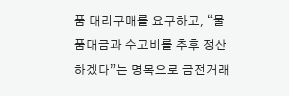품 대리구매를 요구하고, “물품대금과 수고비를 추후 정산하겠다”는 명목으로 금전거래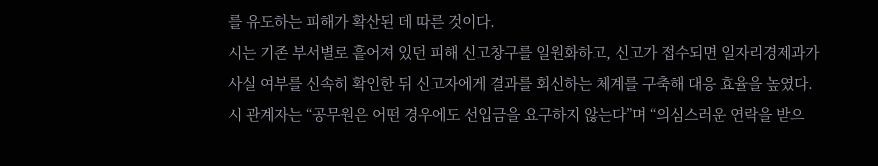를 유도하는 피해가 확산된 데 따른 것이다.
시는 기존 부서별로 흩어져 있던 피해 신고창구를 일원화하고, 신고가 접수되면 일자리경제과가 사실 여부를 신속히 확인한 뒤 신고자에게 결과를 회신하는 체계를 구축해 대응 효율을 높였다.
시 관계자는 “공무원은 어떤 경우에도 선입금을 요구하지 않는다”며 “의심스러운 연락을 받으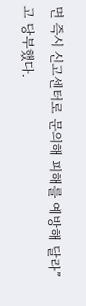면 즉시 신고센터로 문의해 피해를 예방해 달라”고 당부했다.